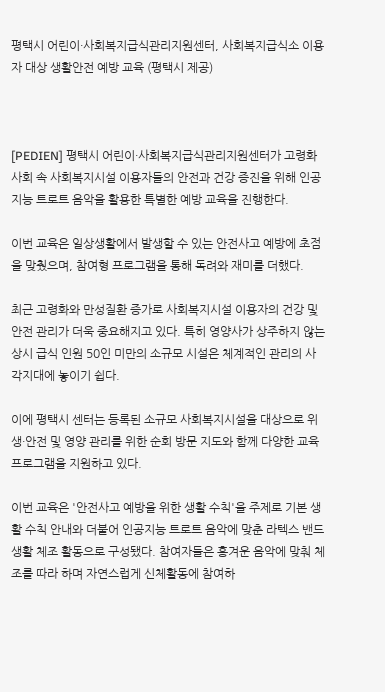평택시 어린이·사회복지급식관리지원센터, 사회복지급식소 이용자 대상 생활안전 예방 교육 (평택시 제공)



[PEDIEN] 평택시 어린이·사회복지급식관리지원센터가 고령화 사회 속 사회복지시설 이용자들의 안전과 건강 증진을 위해 인공지능 트로트 음악을 활용한 특별한 예방 교육을 진행한다.

이번 교육은 일상생활에서 발생할 수 있는 안전사고 예방에 초점을 맞췄으며, 참여형 프로그램을 통해 독려와 재미를 더했다.

최근 고령화와 만성질환 증가로 사회복지시설 이용자의 건강 및 안전 관리가 더욱 중요해지고 있다. 특히 영양사가 상주하지 않는 상시 급식 인원 50인 미만의 소규모 시설은 체계적인 관리의 사각지대에 놓이기 쉽다.

이에 평택시 센터는 등록된 소규모 사회복지시설을 대상으로 위생·안전 및 영양 관리를 위한 순회 방문 지도와 함께 다양한 교육 프로그램을 지원하고 있다.

이번 교육은 '안전사고 예방을 위한 생활 수칙'을 주제로 기본 생활 수칙 안내와 더불어 인공지능 트로트 음악에 맞춘 라텍스 밴드 생활 체조 활동으로 구성됐다. 참여자들은 흥겨운 음악에 맞춰 체조를 따라 하며 자연스럽게 신체활동에 참여하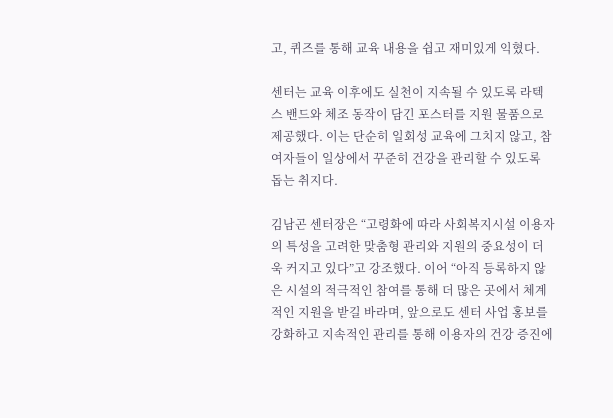고, 퀴즈를 통해 교육 내용을 쉽고 재미있게 익혔다.

센터는 교육 이후에도 실천이 지속될 수 있도록 라텍스 밴드와 체조 동작이 담긴 포스터를 지원 물품으로 제공했다. 이는 단순히 일회성 교육에 그치지 않고, 참여자들이 일상에서 꾸준히 건강을 관리할 수 있도록 돕는 취지다.

김남곤 센터장은 “고령화에 따라 사회복지시설 이용자의 특성을 고려한 맞춤형 관리와 지원의 중요성이 더욱 커지고 있다”고 강조했다. 이어 “아직 등록하지 않은 시설의 적극적인 참여를 통해 더 많은 곳에서 체계적인 지원을 받길 바라며, 앞으로도 센터 사업 홍보를 강화하고 지속적인 관리를 통해 이용자의 건강 증진에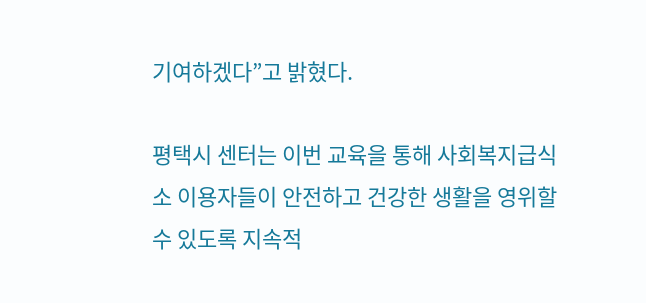기여하겠다”고 밝혔다.

평택시 센터는 이번 교육을 통해 사회복지급식소 이용자들이 안전하고 건강한 생활을 영위할 수 있도록 지속적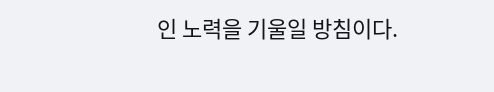인 노력을 기울일 방침이다.